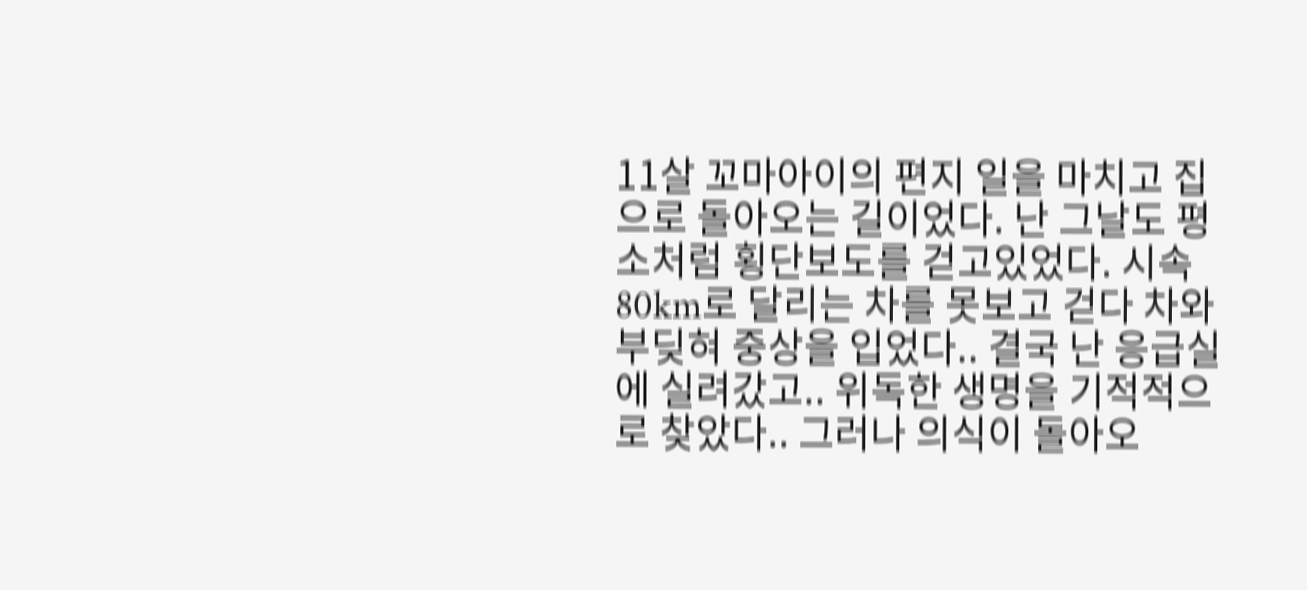11살 꼬마아이의 편지 일을 마치고 집으로 돌아오는 길이었다. 난 그날도 평소처럼 횡단보도를 걷고있었다. 시속80km로 달리는 차를 못보고 걷다 차와 부딪혀 중상을 입었다.. 결국 난 응급실에 실려갔고.. 위독한 생명을 기적적으로 찾았다.. 그러나 의식이 돌아오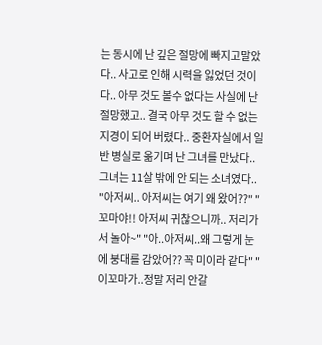는 동시에 난 깊은 절망에 빠지고말았다.. 사고로 인해 시력을 잃었던 것이다.. 아무 것도 볼수 없다는 사실에 난 절망했고.. 결국 아무 것도 할 수 없는 지경이 되어 버렸다.. 중환자실에서 일반 병실로 옮기며 난 그녀를 만났다.. 그녀는 11살 밖에 안 되는 소녀였다.. "아저씨.. 아저씨는 여기 왜 왔어??" "꼬마야!! 아저씨 귀찮으니까.. 저리가서 놀아~" "아..아저씨..왜 그렇게 눈에 붕대를 감았어?? 꼭 미이라 같다" "이꼬마가..정말 저리 안갈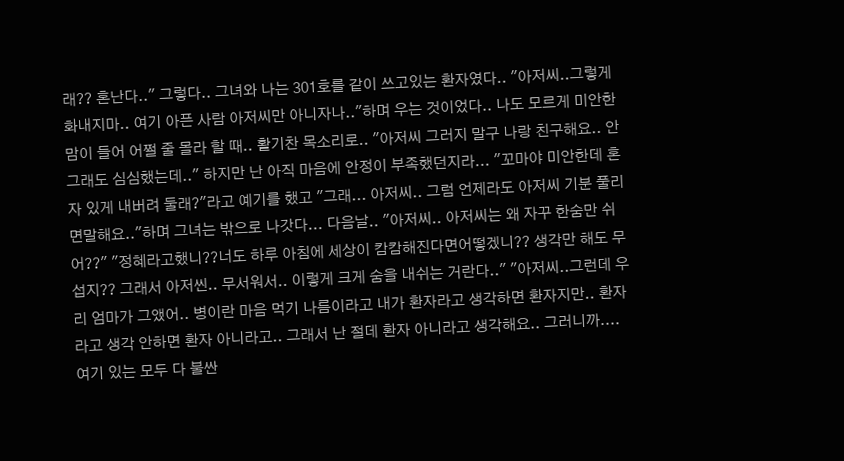래?? 혼난다.." 그렇다.. 그녀와 나는 301호를 같이 쓰고있는 환자였다.. "아저씨..그렇게 화내지마.. 여기 아픈 사람 아저씨만 아니자나.."하며 우는 것이었다.. 나도 모르게 미안한 맘이 들어 어쩔 줄 몰라 할 때.. 활기찬 목소리로.. "아저씨 그러지 말구 나랑 친구해요.. 안그래도 심심했는데.." 하지만 난 아직 마음에 안정이 부족했던지라... "꼬마야 미안한데 혼자 있게 내버려 둘래?"라고 예기를 했고 "그래... 아저씨.. 그럼 언제라도 아저씨 기분 풀리면말해요.."하며 그녀는 밖으로 나갓다... 다음날.. "아저씨.. 아저씨는 왜 자꾸 한숨만 쉬어??" "정혜라고했니??너도 하루 아침에 세상이 캄캄해진다면어떻겠니?? 생각만 해도 무섭지?? 그래서 아저씬.. 무서워서.. 이렇게 크게 숨을 내쉬는 거란다.." "아저씨..그런데 우리 엄마가 그앴어.. 병이란 마음 먹기 나름이라고 내가 환자라고 생각하면 환자지만.. 환자라고 생각 안하면 환자 아니라고.. 그래서 난 절데 환자 아니라고 생각해요.. 그러니까.... 여기 있는 모두 다 불싼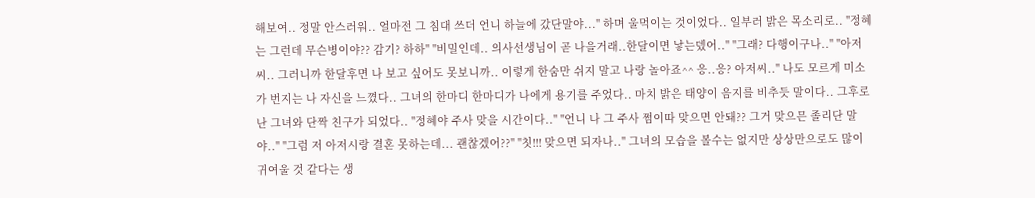해보여.. 정말 안스러워.. 얼마전 그 침대 쓰더 언니 하늘에 갔단말야..." 하며 울먹이는 것이었다.. 일부러 밝은 목소리로.. "정혜는 그런데 무슨병이야?? 감기? 하하" "비밀인데.. 의사선생님이 곧 나을거래..한달이면 낳는뎄어.." "그래? 다행이구나.." "아저씨.. 그러니까 한달후면 나 보고 싶어도 못보니까.. 이렇게 한숨만 쉬지 말고 나랑 놀아죠^^ 응..응? 아저씨.." 나도 모르게 미소가 번지는 나 자신을 느꼈다.. 그녀의 한마디 한마디가 나에게 용기를 주었다.. 마치 밝은 태양이 음지를 비추듯 말이다.. 그후로 난 그녀와 단짝 친구가 되었다.. "정혜야 주사 맞을 시간이다.." "언니 나 그 주사 쩜이따 맞으면 안돼?? 그거 맞으믄 졸리단 말야.." "그럼 저 아저시랑 결혼 못하는데... 괜찮겠어??" "칫!!! 맞으면 되자나.." 그녀의 모습을 볼수는 없지만 상상만으로도 많이 귀여울 것 같다는 생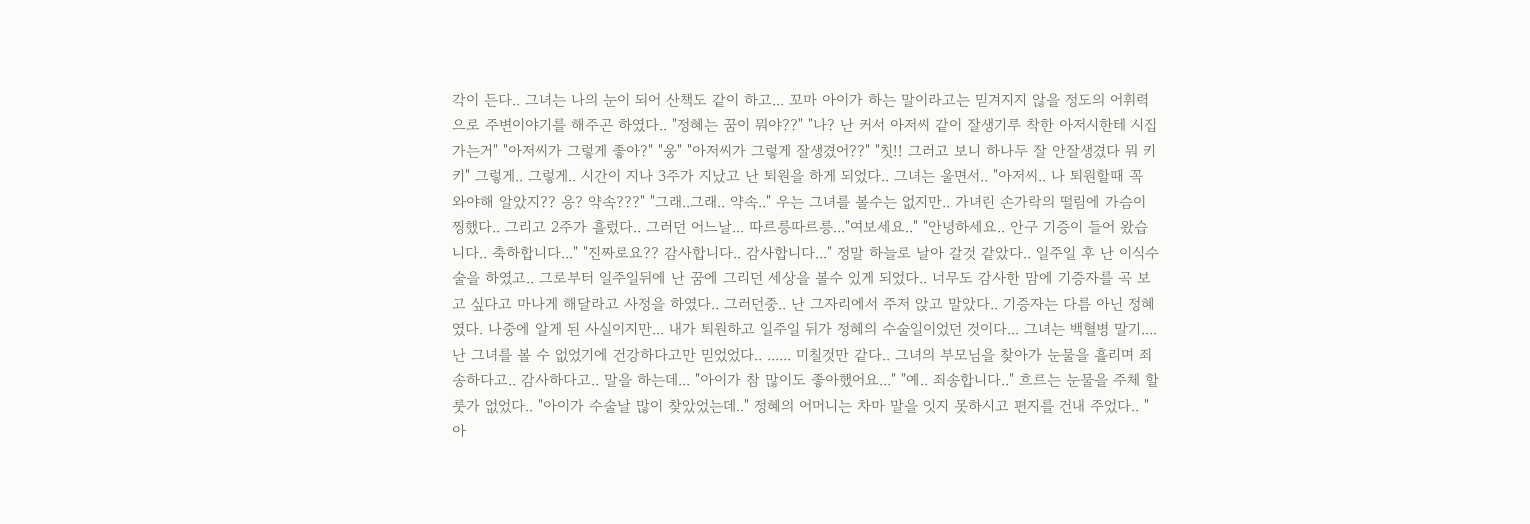각이 든다.. 그녀는 나의 눈이 되어 산책도 같이 하고... 꼬마 아이가 하는 말이라고는 믿겨지지 않을 정도의 어휘력으로 주변이야기를 해주곤 하였다.. "정혜는 꿈이 뭐야??" "나? 난 커서 아저씨 같이 잘생기루 착한 아저시한테 시집가는거" "아저씨가 그렇게 좋아?" "웅" "아저씨가 그렇게 잘생겼어??" "칫!! 그러고 보니 하나두 잘 안잘생겼다 뭐 키키" 그렇게.. 그렇게.. 시간이 지나 3주가 지났고 난 퇴원을 하게 되었다.. 그녀는 울면서.. "아저씨.. 나 퇴원할때 꼭 와야해 알았지?? 응? 약속???" "그래..그래.. 약속.." 우는 그녀를 볼수는 없지만.. 가녀린 손가락의 떨림에 가슴이 찡했다.. 그리고 2주가 흘렀다.. 그러던 어느날... 따르릉따르릉..."여보세요.." "안녕하세요.. 안구 기증이 들어 왔습니다.. 축하합니다..." "진짜로요?? 감사합니다.. 감사합니다..." 정말 하늘로 날아 갈것 같았다.. 일주일 후 난 이식수술을 하였고.. 그로부터 일주일뒤에 난 꿈에 그리던 세상을 볼수 있게 되었다.. 너무도 감사한 맘에 기증자를 곡 보고 싶다고 마나게 해달라고 사정을 하였다.. 그러던중.. 난 그자리에서 주저 앉고 말았다.. 기증자는 다름 아닌 정혜였다. 나중에 알게 된 사실이지만... 내가 퇴원하고 일주일 뒤가 정혜의 수술일이었던 것이다... 그녀는 백혈병 말기.... 난 그녀를 볼 수 없었기에 건강하다고만 믿었었다.. ...... 미칠것만 같다.. 그녀의 부모님을 찾아가 눈물을 흘리며 죄송하다고.. 감사하다고.. 말을 하는데... "아이가 참 많이도 좋아했어요..." "예.. 죄송합니다.." 흐르는 눈물을 주체 할 룻가 없었다.. "아이가 수술날 많이 찾았었는데.." 정혜의 어머니는 차마 말을 잇지 못하시고 편지를 건내 주었다.. "아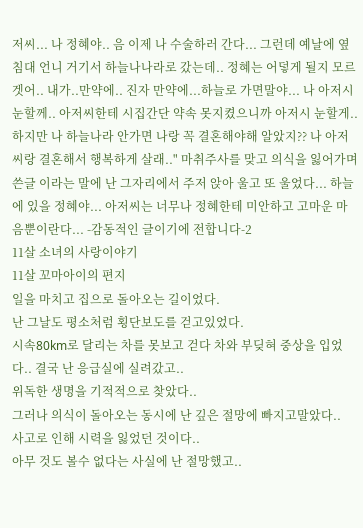저씨... 나 정혜야.. 음 이제 나 수술하러 간다... 그런데 예날에 옆 침대 언니 거기서 하늘나나라로 갔는데.. 정혜는 어덯게 될지 모르겟어.. 내가..만약에.. 진자 만약에...하늘로 가면말야... 나 아저시 눈할께.. 아저씨한테 시집간단 약속 못지켰으니까 아저시 눈할게.. 하지만 나 하늘나라 안가면 나랑 꼭 결혼해야해 알았지?? 나 아저씨랑 결혼해서 행복하게 살래.." 마취주사를 맞고 의식을 잃어가며 쓴글 이라는 말에 난 그자리에서 주저 앉아 울고 또 울었다... 하늘에 있을 정혜야... 아저씨는 너무나 정혜한테 미안하고 고마운 마음뿐이란다... -감동적인 글이기에 전합니다-2
11살 소녀의 사랑이야기
11살 꼬마아이의 편지
일을 마치고 집으로 돌아오는 길이었다.
난 그날도 평소처럼 횡단보도를 걷고있었다.
시속80km로 달리는 차를 못보고 걷다 차와 부딪혀 중상을 입었다.. 결국 난 응급실에 실려갔고..
위독한 생명을 기적적으로 찾았다..
그러나 의식이 돌아오는 동시에 난 깊은 절망에 빠지고말았다..
사고로 인해 시력을 잃었던 것이다..
아무 것도 볼수 없다는 사실에 난 절망했고..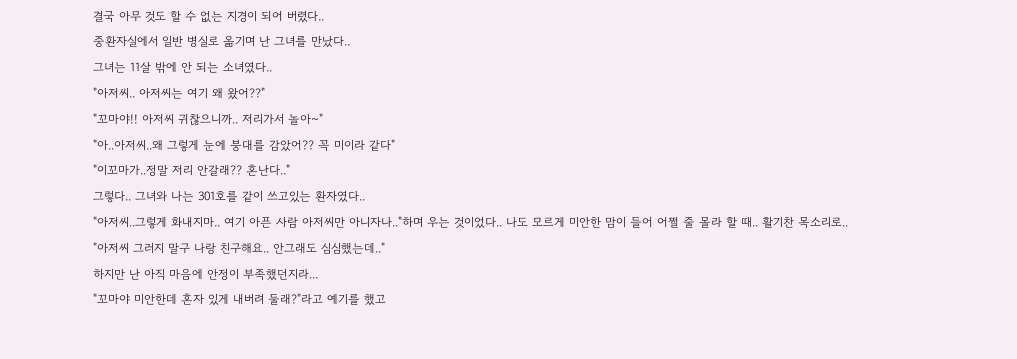결국 아무 것도 할 수 없는 지경이 되어 버렸다..
중환자실에서 일반 병실로 옮기며 난 그녀를 만났다..
그녀는 11살 밖에 안 되는 소녀였다..
"아저씨.. 아저씨는 여기 왜 왔어??"
"꼬마야!! 아저씨 귀찮으니까.. 저리가서 놀아~"
"아..아저씨..왜 그렇게 눈에 붕대를 감았어?? 꼭 미이라 같다"
"이꼬마가..정말 저리 안갈래?? 혼난다.."
그렇다.. 그녀와 나는 301호를 같이 쓰고있는 환자였다..
"아저씨..그렇게 화내지마.. 여기 아픈 사람 아저씨만 아니자나.."하며 우는 것이었다.. 나도 모르게 미안한 맘이 들어 어쩔 줄 몰라 할 때.. 활기찬 목소리로..
"아저씨 그러지 말구 나랑 친구해요.. 안그래도 심심했는데.."
하지만 난 아직 마음에 안정이 부족했던지라...
"꼬마야 미안한데 혼자 있게 내버려 둘래?"라고 예기를 했고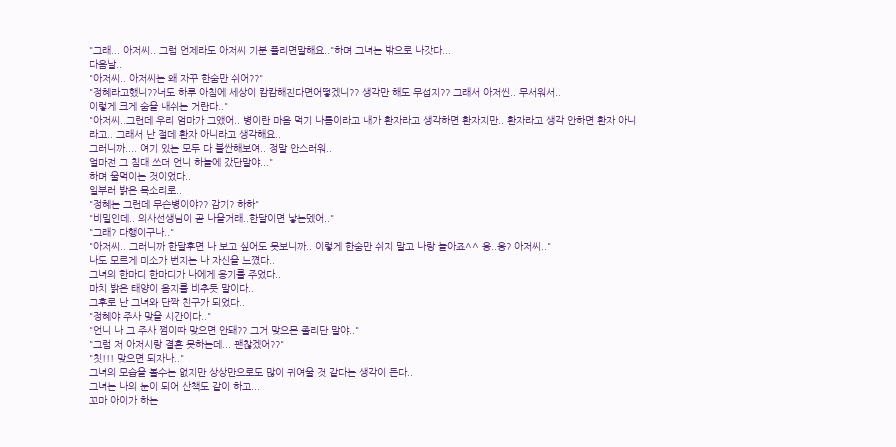"그래... 아저씨.. 그럼 언제라도 아저씨 기분 풀리면말해요.."하며 그녀는 밖으로 나갓다...
다음날..
"아저씨.. 아저씨는 왜 자꾸 한숨만 쉬어??"
"정혜라고했니??너도 하루 아침에 세상이 캄캄해진다면어떻겠니?? 생각만 해도 무섭지?? 그래서 아저씬.. 무서워서..
이렇게 크게 숨을 내쉬는 거란다.."
"아저씨..그런데 우리 엄마가 그앴어.. 병이란 마음 먹기 나름이라고 내가 환자라고 생각하면 환자지만.. 환자라고 생각 안하면 환자 아니라고.. 그래서 난 절데 환자 아니라고 생각해요..
그러니까.... 여기 있는 모두 다 불싼해보여.. 정말 안스러워..
얼마전 그 침대 쓰더 언니 하늘에 갔단말야..."
하며 울먹이는 것이었다..
일부러 밝은 목소리로..
"정혜는 그런데 무슨병이야?? 감기? 하하"
"비밀인데.. 의사선생님이 곧 나을거래..한달이면 낳는뎄어.."
"그래? 다행이구나.."
"아저씨.. 그러니까 한달후면 나 보고 싶어도 못보니까.. 이렇게 한숨만 쉬지 말고 나랑 놀아죠^^ 응..응? 아저씨.."
나도 모르게 미소가 번지는 나 자신을 느꼈다..
그녀의 한마디 한마디가 나에게 용기를 주었다..
마치 밝은 태양이 음지를 비추듯 말이다..
그후로 난 그녀와 단짝 친구가 되었다..
"정혜야 주사 맞을 시간이다.."
"언니 나 그 주사 쩜이따 맞으면 안돼?? 그거 맞으믄 졸리단 말야.."
"그럼 저 아저시랑 결혼 못하는데... 괜찮겠어??"
"칫!!! 맞으면 되자나.."
그녀의 모습을 볼수는 없지만 상상만으로도 많이 귀여울 것 같다는 생각이 든다..
그녀는 나의 눈이 되어 산책도 같이 하고...
꼬마 아이가 하는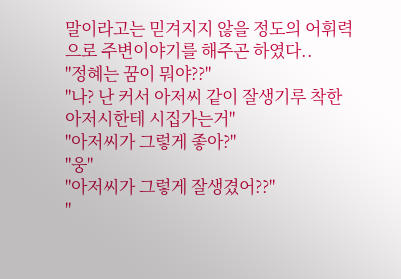말이라고는 믿겨지지 않을 정도의 어휘력으로 주변이야기를 해주곤 하였다..
"정혜는 꿈이 뭐야??"
"나? 난 커서 아저씨 같이 잘생기루 착한 아저시한테 시집가는거"
"아저씨가 그렇게 좋아?"
"웅"
"아저씨가 그렇게 잘생겼어??"
"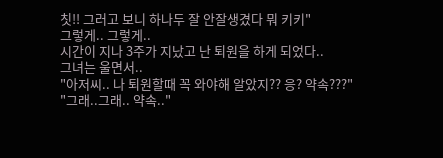칫!! 그러고 보니 하나두 잘 안잘생겼다 뭐 키키"
그렇게.. 그렇게..
시간이 지나 3주가 지났고 난 퇴원을 하게 되었다..
그녀는 울면서..
"아저씨.. 나 퇴원할때 꼭 와야해 알았지?? 응? 약속???"
"그래..그래.. 약속.."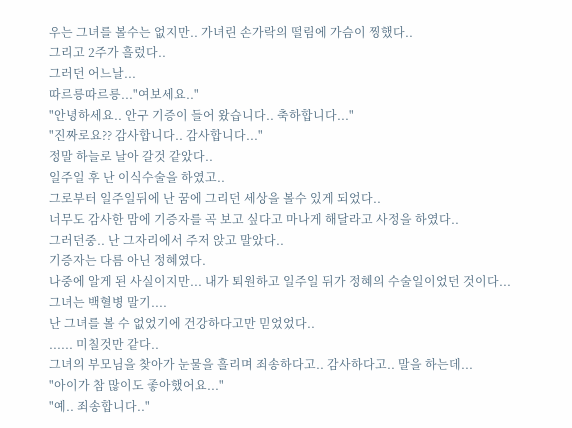우는 그녀를 볼수는 없지만.. 가녀린 손가락의 떨림에 가슴이 찡했다..
그리고 2주가 흘렀다..
그러던 어느날...
따르릉따르릉..."여보세요.."
"안녕하세요.. 안구 기증이 들어 왔습니다.. 축하합니다..."
"진짜로요?? 감사합니다.. 감사합니다..."
정말 하늘로 날아 갈것 같았다..
일주일 후 난 이식수술을 하였고..
그로부터 일주일뒤에 난 꿈에 그리던 세상을 볼수 있게 되었다..
너무도 감사한 맘에 기증자를 곡 보고 싶다고 마나게 해달라고 사정을 하였다..
그러던중.. 난 그자리에서 주저 앉고 말았다..
기증자는 다름 아닌 정혜였다.
나중에 알게 된 사실이지만... 내가 퇴원하고 일주일 뒤가 정혜의 수술일이었던 것이다...
그녀는 백혈병 말기....
난 그녀를 볼 수 없었기에 건강하다고만 믿었었다..
...... 미칠것만 같다..
그녀의 부모님을 찾아가 눈물을 흘리며 죄송하다고.. 감사하다고.. 말을 하는데...
"아이가 참 많이도 좋아했어요..."
"예.. 죄송합니다.."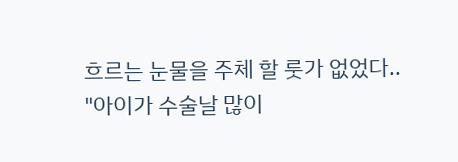흐르는 눈물을 주체 할 룻가 없었다..
"아이가 수술날 많이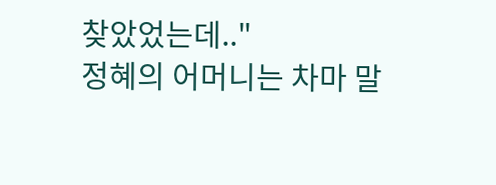찾았었는데.."
정혜의 어머니는 차마 말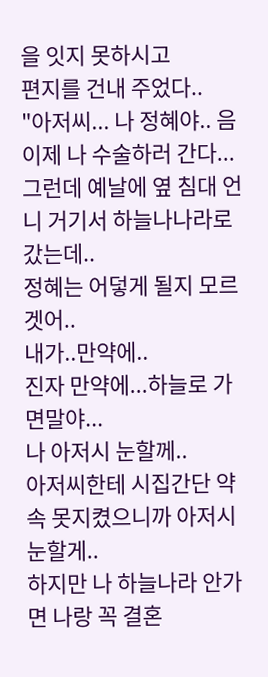을 잇지 못하시고
편지를 건내 주었다..
"아저씨... 나 정혜야.. 음 이제 나 수술하러 간다...
그런데 예날에 옆 침대 언니 거기서 하늘나나라로 갔는데..
정혜는 어덯게 될지 모르겟어..
내가..만약에..
진자 만약에...하늘로 가면말야...
나 아저시 눈할께..
아저씨한테 시집간단 약속 못지켰으니까 아저시 눈할게..
하지만 나 하늘나라 안가면 나랑 꼭 결혼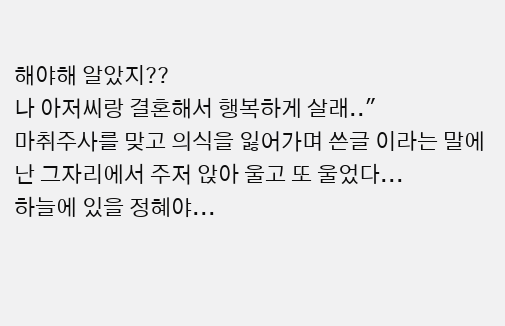해야해 알았지??
나 아저씨랑 결혼해서 행복하게 살래.."
마취주사를 맞고 의식을 잃어가며 쓴글 이라는 말에 난 그자리에서 주저 앉아 울고 또 울었다...
하늘에 있을 정혜야...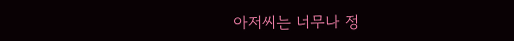아저씨는 너무나 정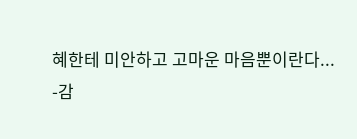혜한테 미안하고 고마운 마음뿐이란다...
-감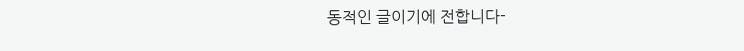동적인 글이기에 전합니다-